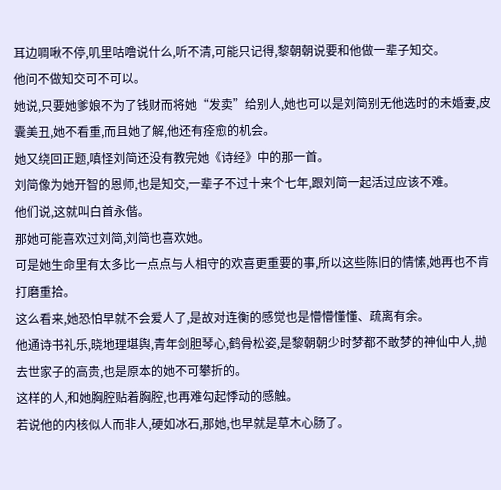耳边啁啾不停,叽里咕噜说什么,听不清,可能只记得,黎朝朝说要和他做一辈子知交。
他问不做知交可不可以。
她说,只要她爹娘不为了钱财而将她“发卖”给别人,她也可以是刘简别无他选时的未婚妻,皮囊美丑,她不看重,而且她了解,他还有痊愈的机会。
她又绕回正题,嗔怪刘简还没有教完她《诗经》中的那一首。
刘简像为她开智的恩师,也是知交,一辈子不过十来个七年,跟刘简一起活过应该不难。
他们说,这就叫白首永偕。
那她可能喜欢过刘简,刘简也喜欢她。
可是她生命里有太多比一点点与人相守的欢喜更重要的事,所以这些陈旧的情愫,她再也不肯打磨重拾。
这么看来,她恐怕早就不会爱人了,是故对连衡的感觉也是懵懵懂懂、疏离有余。
他通诗书礼乐,晓地理堪舆,青年剑胆琴心,鹤骨松姿,是黎朝朝少时梦都不敢梦的神仙中人,抛去世家子的高贵,也是原本的她不可攀折的。
这样的人,和她胸腔贴着胸腔,也再难勾起悸动的感触。
若说他的内核似人而非人,硬如冰石,那她,也早就是草木心肠了。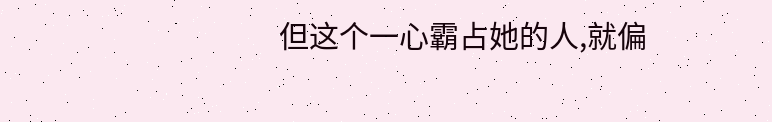但这个一心霸占她的人,就偏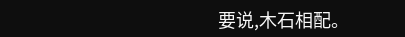要说,木石相配。